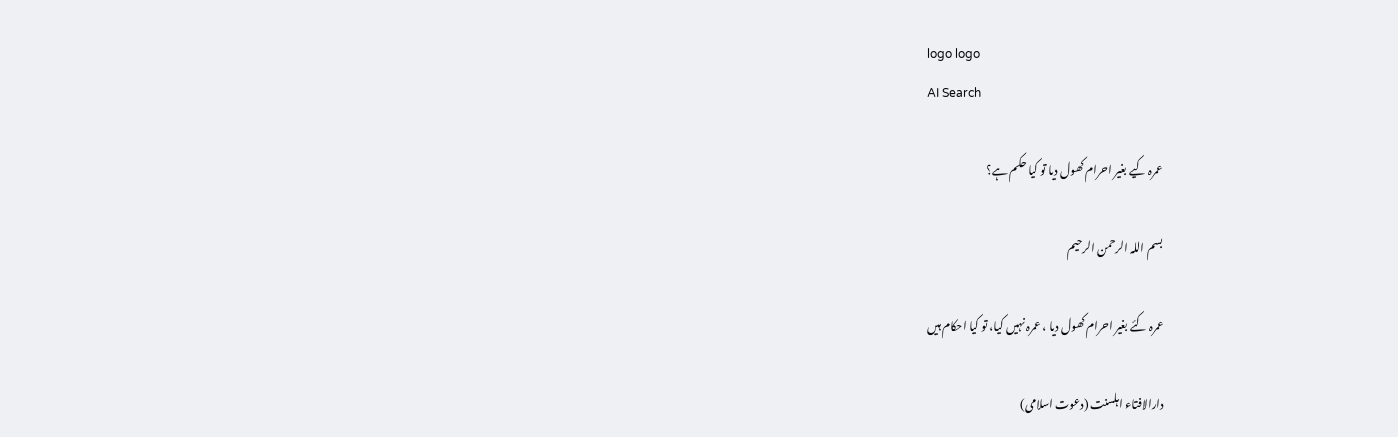logo logo
AI Search

عمرہ کیے بغیر احرام کھول دیا تو کیا حکم ہے؟

بسم اللہ الرحمن الرحیم

عمرہ کئے بغیر احرام کھول دیا ، عمرہ نہیں کیا، تو کیا احکام ہیں

دارالافتاء اہلسنت (دعوت اسلامی)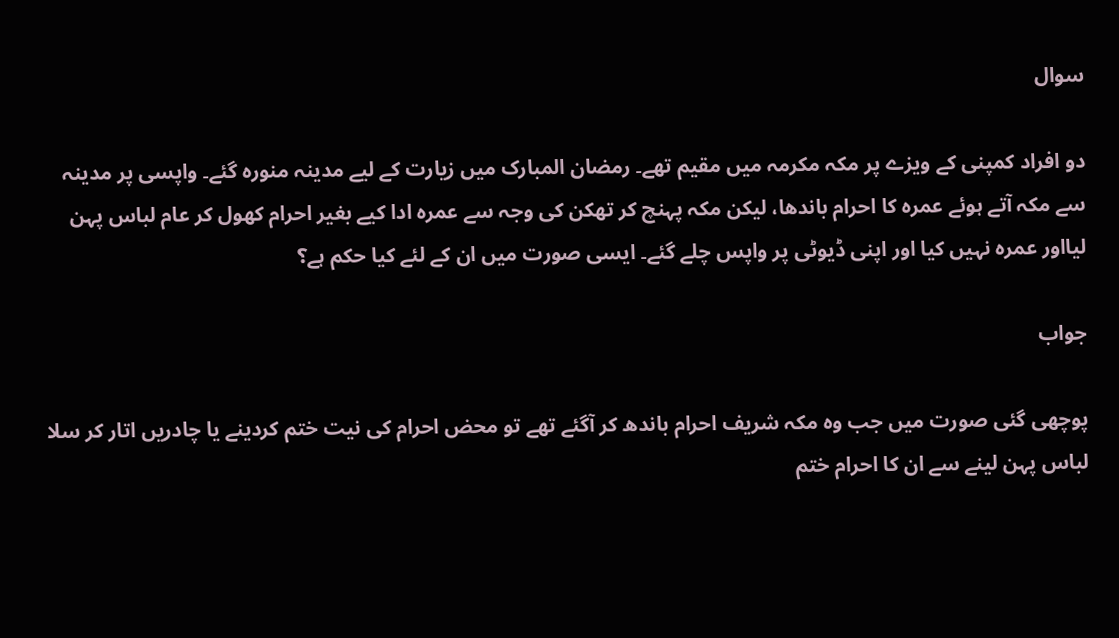سوال

دو افراد کمپنی کے ویزے پر مکہ مکرمہ میں مقیم تھے۔ رمضان المبارک میں زیارت کے لیے مدینہ منورہ گئے۔ واپسی پر مدینہ سے مکہ آتے ہوئے عمرہ کا احرام باندھا، لیکن مکہ پہنچ کر تھکن کی وجہ سے عمرہ ادا کیے بغیر احرام کھول کر عام لباس پہن لیااور عمرہ نہیں کیا اور اپنی ڈیوٹی پر واپس چلے گئے۔ ایسی صورت میں ان کے لئے کیا حکم ہے؟

جواب

پوچھی گئی صورت میں جب وہ مکہ شریف احرام باندھ کر آگئے تھے تو محض احرام کی نیت ختم کردینے یا چادریں اتار کر سلا لباس پہن لینے سے ان کا احرام ختم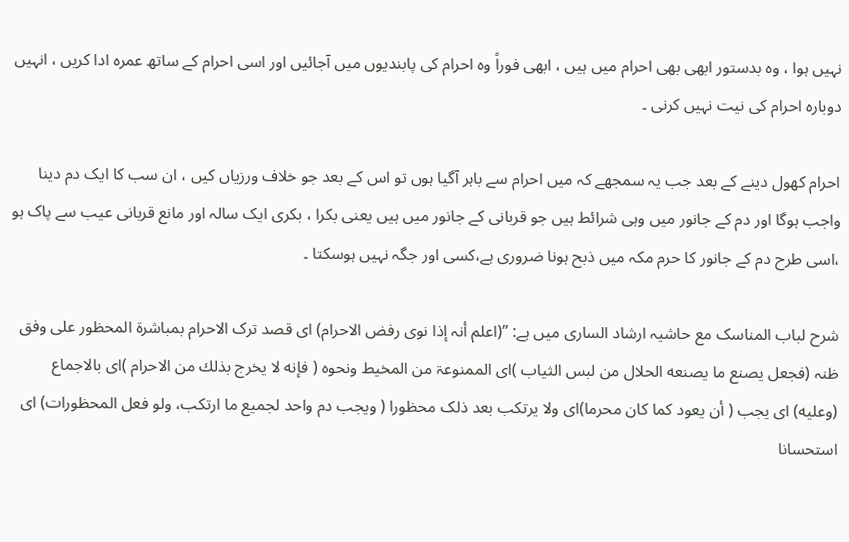نہیں ہوا ، وہ بدستور ابھی بھی احرام میں ہیں ، ابھی فوراً وہ احرام کی پابندیوں میں آجائیں اور اسی احرام کے ساتھ عمرہ ادا کریں ، انہیں دوبارہ احرام کی نیت نہیں کرنی ۔

احرام کھول دینے کے بعد جب یہ سمجھے کہ میں احرام سے باہر آگیا ہوں تو اس کے بعد جو خلاف ورزیاں کیں ، ان سب کا ایک دم دینا واجب ہوگا اور دم کے جانور میں وہی شرائط ہیں جو قربانی کے جانور میں ہیں یعنی بکرا ، بکری ایک سالہ اور مانع قربانی عیب سے پاک ہو ،اسی طرح دم کے جانور کا حرم مکہ میں ذبح ہونا ضروری ہے،کسی اور جگہ نہیں ہوسکتا ۔

شرح لباب المناسک مع حاشیہ ارشاد الساری میں ہے: ”(اعلم أنہ إذا نوى رفض الاحرام) ای قصد ترک الاحرام بمباشرۃ المحظور علی وفق ظنہ (فجعل يصنع ما يصنعه الحلال من لبس الثياب )ای الممنوعۃ من المخیط ونحوہ ( فإنه لا يخرج بذلك من الاحرام )ای بالاجماع (وعليه) ای یجب ( أن يعود كما كان محرما)ای ولا یرتکب بعد ذلک محظورا ( ويجب دم واحد لجميع ما ارتكب، ولو فعل المحظورات) ای استحسانا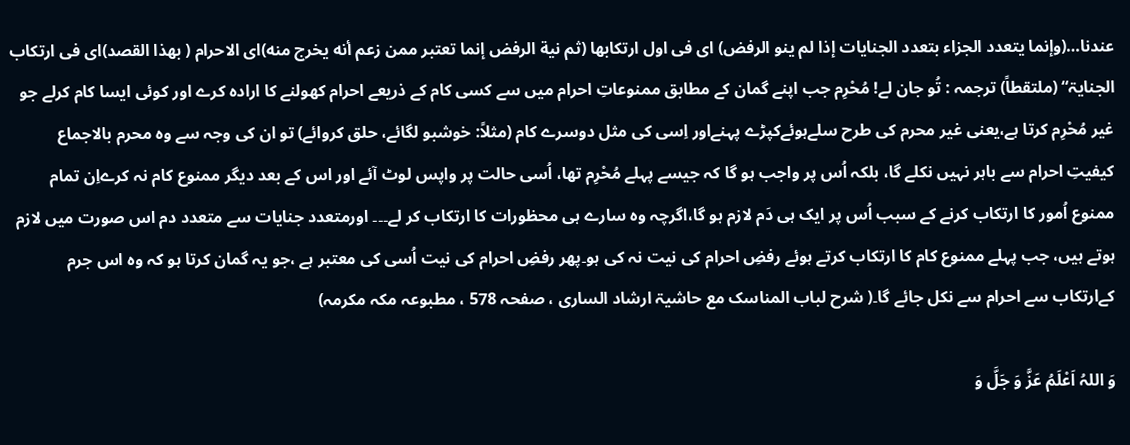عندنا…(وإنما يتعدد الجزاء بتعدد الجنايات إذا لم ينو الرفض) ای فی اول ارتکابھا (ثم نية الرفض إنما تعتبر ممن زعم أنه یخرج منه)ای الاحرام ( بهذا القصد)ای فی ارتکاب الجنایۃ“ (ملتقطاً) ترجمہ : تُو جان لے! مُحْرِم جب اپنے گمان کے مطابق ممنوعاتِ احرام میں سے کسی کام کے ذریعے احرام کھولنے کا ارادہ کرے اور کوئی ایسا کام کرلے جو غیر مُحْرِم کرتا ہے،یعنی غیر محرم کی طرح سلےہوئےکپڑے پہنےاور اِسی کی مثل دوسرے کام (مثلاً: خوشبو لگائے، حلق کروائے) تو ان کی وجہ سے وہ محرم بالاجماع کیفیتِ احرام سے باہر نہیں نکلے گا، بلکہ اُس پر واجب ہو گا کہ جیسے پہلے مُحْرِم تھا، اُسی حالت پر واپس لوٹ آئے اور اس کے بعد دیگر ممنوع کام نہ کرےاِن تمام ممنوع اُمور کا ارتکاب کرنے کے سبب اُس پر ایک ہی دَم لازم ہو گا،اگرچہ وہ سارے ہی محظورات کا ارتکاب کر لے۔۔۔ اورمتعدد جنایات سے متعدد دم اس صورت میں لازم ہوتے ہیں، جب پہلے ممنوع کام کا ارتکاب کرتے ہوئے رفضِ احرام کی نیت نہ کی ہو۔پھر رفضِ احرام کی نیت اُسی کی معتبر ہے ،جو یہ گمان کرتا ہو کہ وہ اس جرم کےارتکاب سے احرام سے نکل جائے گا۔( شرح لباب المناسک مع حاشیۃ ارشاد الساری ، صفحہ 578 ، مطبوعہ مکہ مکرمہ)

وَ اللہُ اَعْلَمُ عَزَّ وَ جَلَّ وَ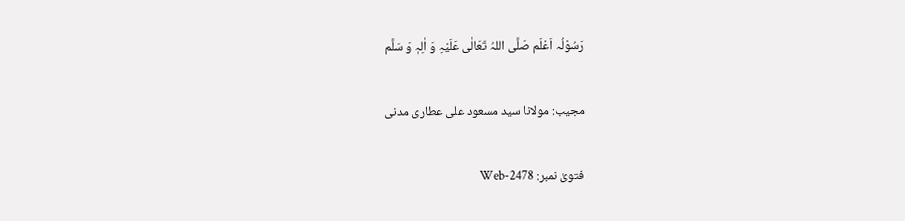رَسُوْلُہ اَعْلَم صَلَّی اللہُ تَعَالٰی عَلَیْہِ وَ اٰلِہٖ وَ سَلَّم

مجیب: مولانا سید مسعود علی عطاری مدنی

فتویٰ نمبر: Web-2478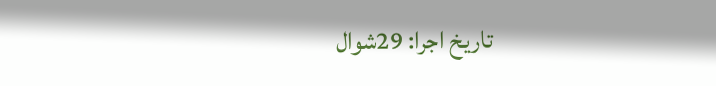تاریخ اجرا: 29شوال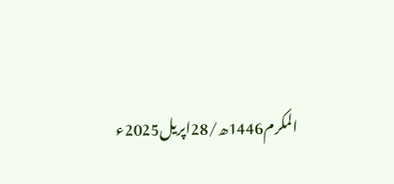المکرم1446ھ/28اپریل2025ء